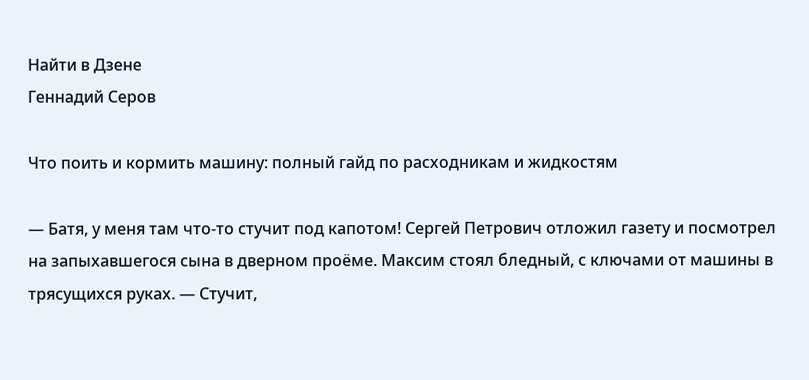Найти в Дзене
Геннадий Серов

Что поить и кормить машину: полный гайд по расходникам и жидкостям

— Батя, у меня там что-то стучит под капотом! Сергей Петрович отложил газету и посмотрел на запыхавшегося сына в дверном проёме. Максим стоял бледный, с ключами от машины в трясущихся руках. — Стучит,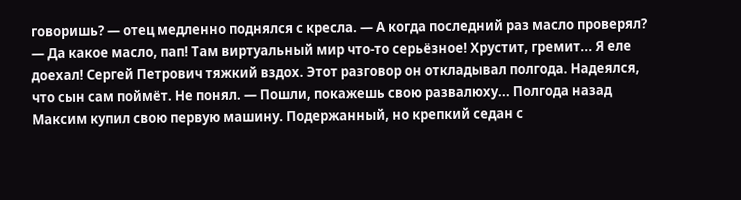говоришь? — отец медленно поднялся с кресла. — А когда последний раз масло проверял? — Да какое масло, пап! Там виртуальный мир что-то серьёзное! Хрустит, гремит... Я еле доехал! Сергей Петрович тяжкий вздох. Этот разговор он откладывал полгода. Надеялся, что сын сам поймёт. Не понял. — Пошли, покажешь свою развалюху... Полгода назад Максим купил свою первую машину. Подержанный, но крепкий седан с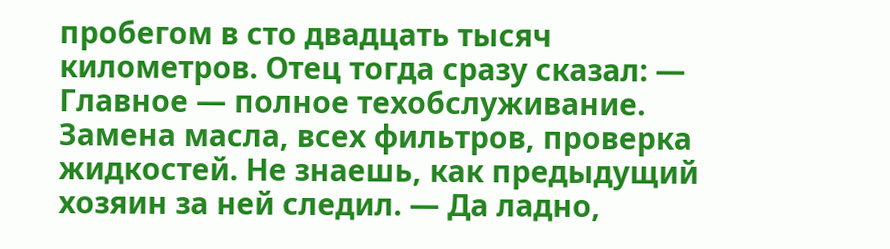пробегом в сто двадцать тысяч километров. Отец тогда сразу сказал: — Главное — полное техобслуживание. Замена масла, всех фильтров, проверка жидкостей. Не знаешь, как предыдущий хозяин за ней следил. — Да ладно,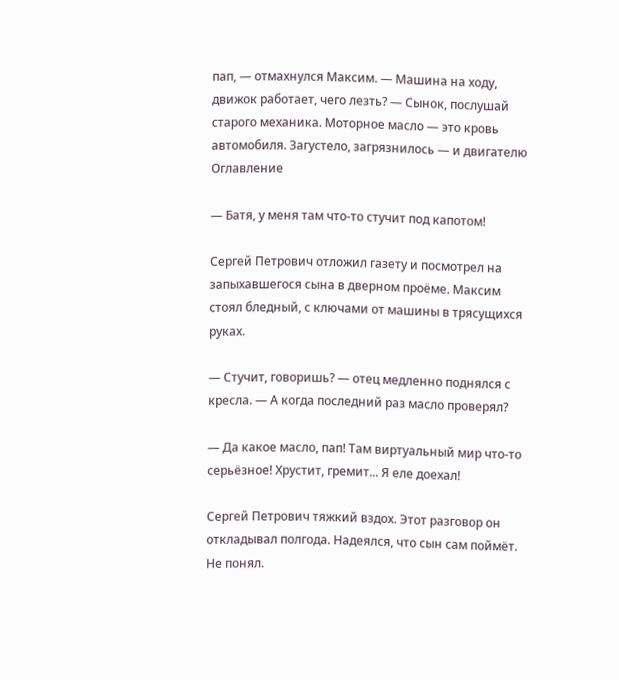пап, — отмахнулся Максим. — Машина на ходу, движок работает, чего лезть? — Сынок, послушай старого механика. Моторное масло — это кровь автомобиля. Загустело, загрязнилось — и двигателю
Оглавление

— Батя, у меня там что-то стучит под капотом!

Сергей Петрович отложил газету и посмотрел на запыхавшегося сына в дверном проёме. Максим стоял бледный, с ключами от машины в трясущихся руках.

— Стучит, говоришь? — отец медленно поднялся с кресла. — А когда последний раз масло проверял?

— Да какое масло, пап! Там виртуальный мир что-то серьёзное! Хрустит, гремит... Я еле доехал!

Сергей Петрович тяжкий вздох. Этот разговор он откладывал полгода. Надеялся, что сын сам поймёт. Не понял.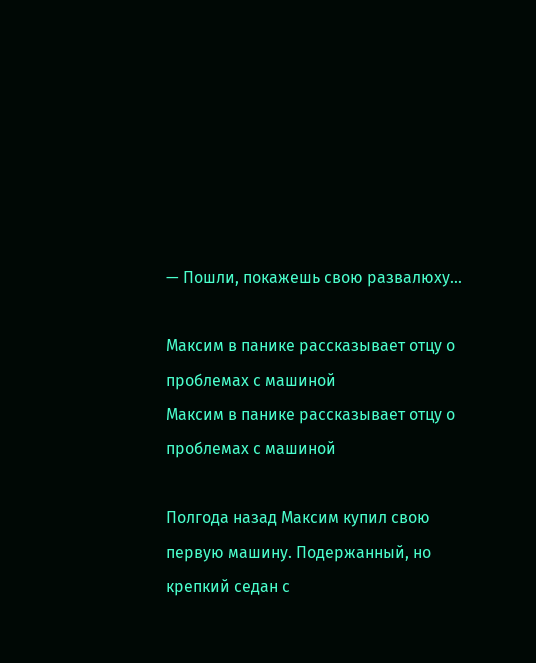— Пошли, покажешь свою развалюху...

Максим в панике рассказывает отцу о проблемах с машиной
Максим в панике рассказывает отцу о проблемах с машиной

Полгода назад Максим купил свою первую машину. Подержанный, но крепкий седан с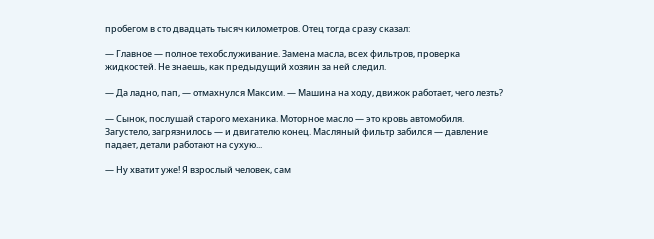пробегом в сто двадцать тысяч километров. Отец тогда сразу сказал:

— Главное — полное техобслуживание. Замена масла, всех фильтров, проверка жидкостей. Не знаешь, как предыдущий хозяин за ней следил.

— Да ладно, пап, — отмахнулся Максим. — Машина на ходу, движок работает, чего лезть?

— Сынок, послушай старого механика. Моторное масло — это кровь автомобиля. Загустело, загрязнилось — и двигателю конец. Масляный фильтр забился — давление падает, детали работают на сухую...

— Ну хватит уже! Я взрослый человек, сам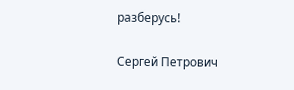разберусь!

Сергей Петрович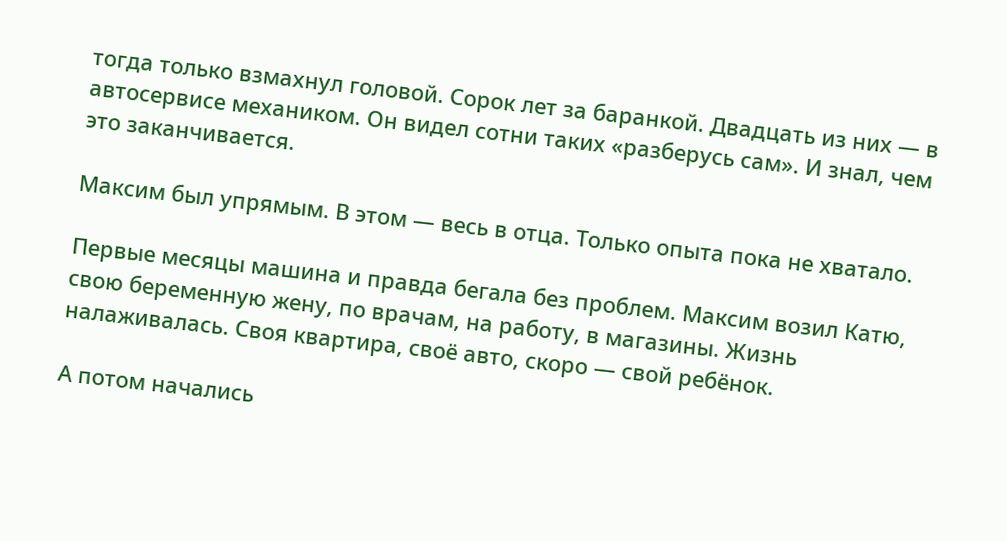тогда только взмахнул головой. Сорок лет за баранкой. Двадцать из них — в автосервисе механиком. Он видел сотни таких «разберусь сам». И знал, чем это заканчивается.

Максим был упрямым. В этом — весь в отца. Только опыта пока не хватало.

Первые месяцы машина и правда бегала без проблем. Максим возил Катю, свою беременную жену, по врачам, на работу, в магазины. Жизнь налаживалась. Своя квартира, своё авто, скоро — свой ребёнок.

А потом начались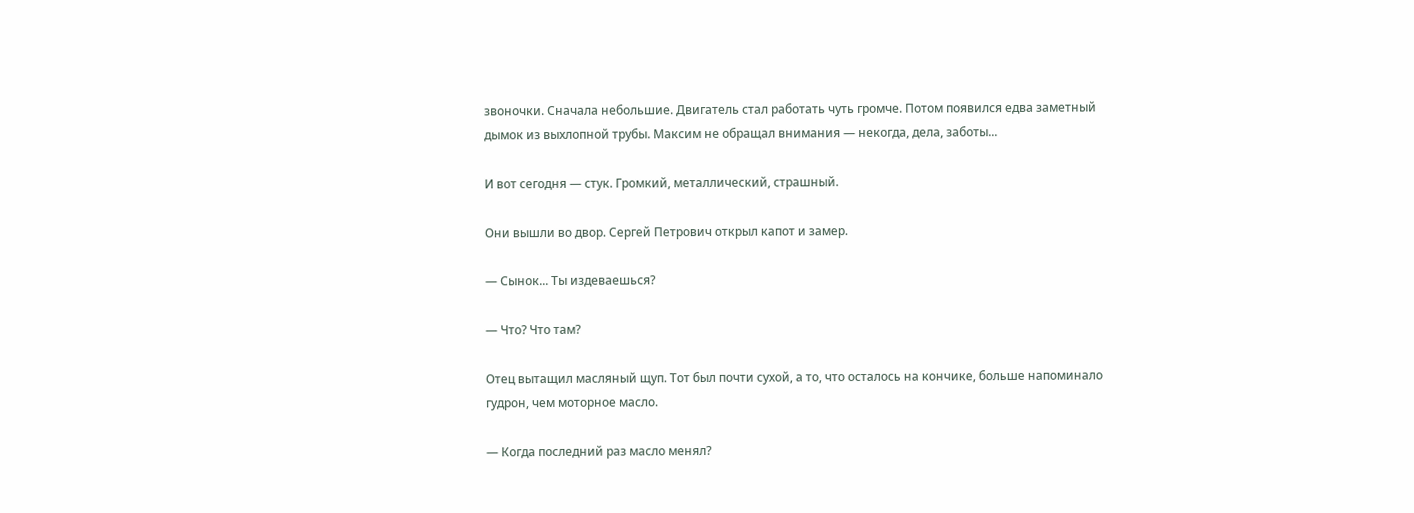звоночки. Сначала небольшие. Двигатель стал работать чуть громче. Потом появился едва заметный дымок из выхлопной трубы. Максим не обращал внимания — некогда, дела, заботы...

И вот сегодня — стук. Громкий, металлический, страшный.

Они вышли во двор. Сергей Петрович открыл капот и замер.

— Сынок... Ты издеваешься?

— Что? Что там?

Отец вытащил масляный щуп. Тот был почти сухой, а то, что осталось на кончике, больше напоминало гудрон, чем моторное масло.

— Когда последний раз масло менял?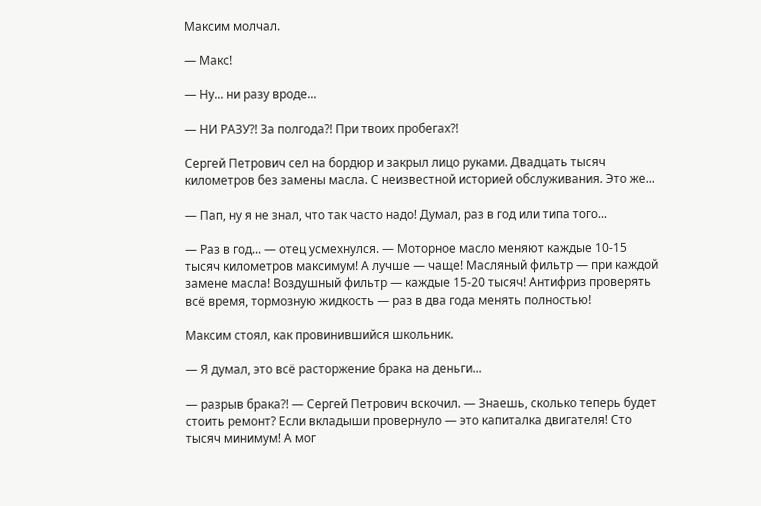Максим молчал.

— Макс!

— Ну... ни разу вроде...

— НИ РАЗУ?! За полгода?! При твоих пробегах?!

Сергей Петрович сел на бордюр и закрыл лицо руками. Двадцать тысяч километров без замены масла. С неизвестной историей обслуживания. Это же...

— Пап, ну я не знал, что так часто надо! Думал, раз в год или типа того...

— Раз в год... — отец усмехнулся. — Моторное масло меняют каждые 10-15 тысяч километров максимум! А лучше — чаще! Масляный фильтр — при каждой замене масла! Воздушный фильтр — каждые 15-20 тысяч! Антифриз проверять всё время, тормозную жидкость — раз в два года менять полностью!

Максим стоял, как провинившийся школьник.

— Я думал, это всё расторжение брака на деньги...

— разрыв брака?! — Сергей Петрович вскочил. — Знаешь, сколько теперь будет стоить ремонт? Если вкладыши провернуло — это капиталка двигателя! Сто тысяч минимум! А мог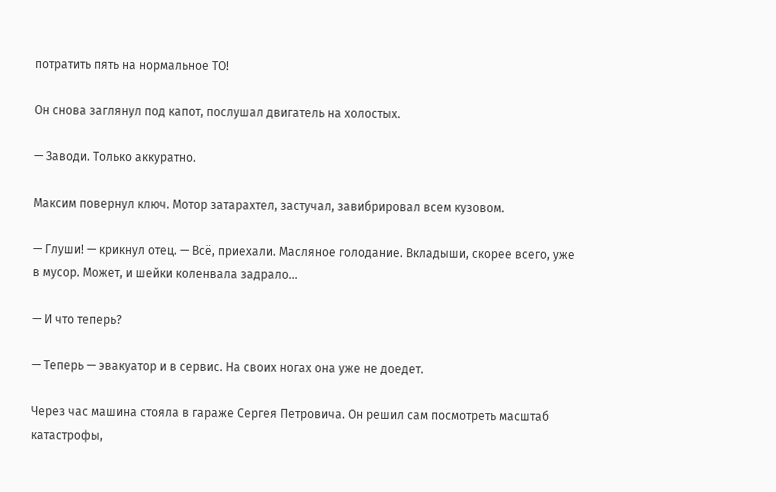потратить пять на нормальное ТО!

Он снова заглянул под капот, послушал двигатель на холостых.

— Заводи. Только аккуратно.

Максим повернул ключ. Мотор затарахтел, застучал, завибрировал всем кузовом.

— Глуши! — крикнул отец. — Всё, приехали. Масляное голодание. Вкладыши, скорее всего, уже в мусор. Может, и шейки коленвала задрало...

— И что теперь?

— Теперь — эвакуатор и в сервис. На своих ногах она уже не доедет.

Через час машина стояла в гараже Сергея Петровича. Он решил сам посмотреть масштаб катастрофы,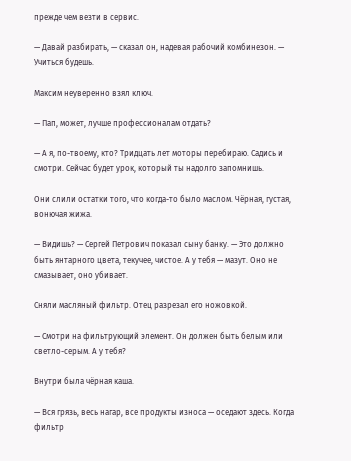прежде чем везти в сервис.

— Давай разбирать, — сказал он, надевая рабочий комбинезон. — Учиться будешь.

Максим неуверенно взял ключ.

— Пап, может, лучше профессионалам отдать?

— А я, по-твоему, кто? Тридцать лет моторы перебираю. Садись и смотри. Сейчас будет урок, который ты надолго запомнишь.

Они слили остатки того, что когда-то было маслом. Чёрная, густая, вонючая жижа.

— Видишь? — Сергей Петрович показал сыну банку. — Это должно быть янтарного цвета, текучее, чистое. А у тебя — мазут. Оно не смазывает, оно убивает.

Сняли масляный фильтр. Отец разрезал его ножовкой.

— Смотри на фильтрующий элемент. Он должен быть белым или светло-серым. А у тебя?

Внутри была чёрная каша.

— Вся грязь, весь нагар, все продукты износа — оседают здесь. Когда фильтр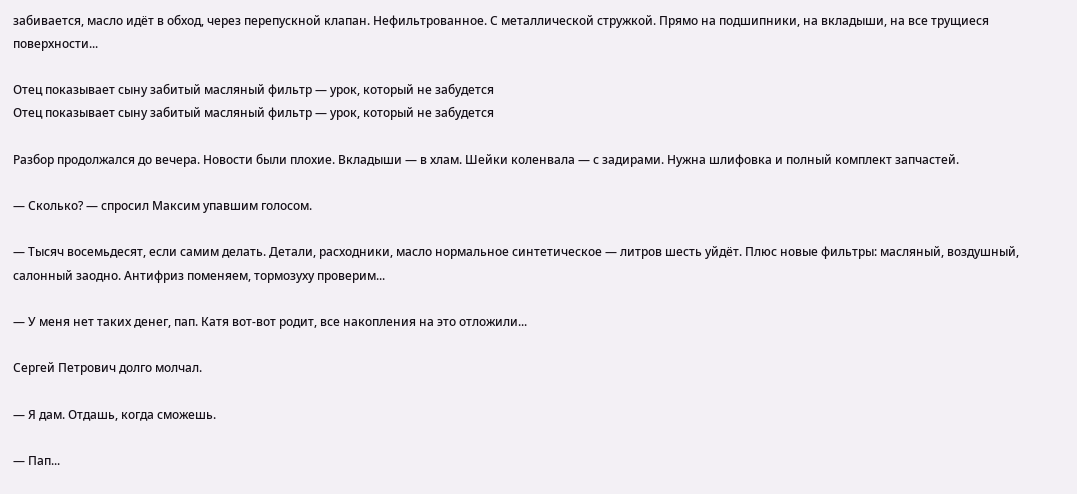забивается, масло идёт в обход, через перепускной клапан. Нефильтрованное. С металлической стружкой. Прямо на подшипники, на вкладыши, на все трущиеся поверхности...

Отец показывает сыну забитый масляный фильтр — урок, который не забудется
Отец показывает сыну забитый масляный фильтр — урок, который не забудется

Разбор продолжался до вечера. Новости были плохие. Вкладыши — в хлам. Шейки коленвала — с задирами. Нужна шлифовка и полный комплект запчастей.

— Сколько? — спросил Максим упавшим голосом.

— Тысяч восемьдесят, если самим делать. Детали, расходники, масло нормальное синтетическое — литров шесть уйдёт. Плюс новые фильтры: масляный, воздушный, салонный заодно. Антифриз поменяем, тормозуху проверим...

— У меня нет таких денег, пап. Катя вот-вот родит, все накопления на это отложили...

Сергей Петрович долго молчал.

— Я дам. Отдашь, когда сможешь.

— Пап...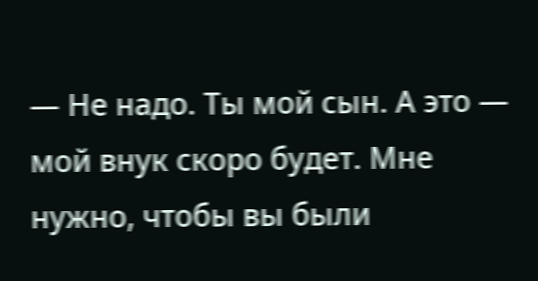— Не надо. Ты мой сын. А это — мой внук скоро будет. Мне нужно, чтобы вы были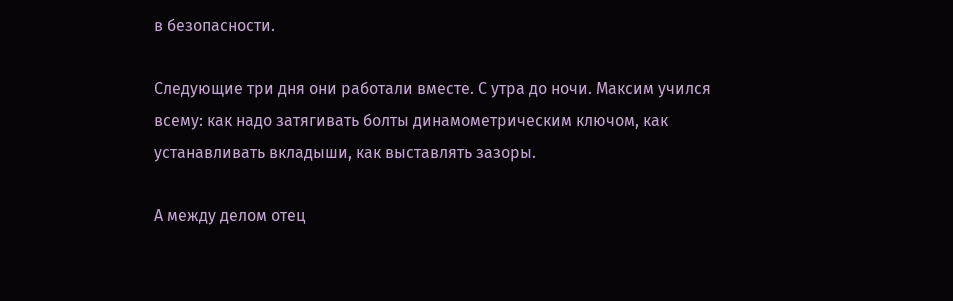в безопасности.

Следующие три дня они работали вместе. С утра до ночи. Максим учился всему: как надо затягивать болты динамометрическим ключом, как устанавливать вкладыши, как выставлять зазоры.

А между делом отец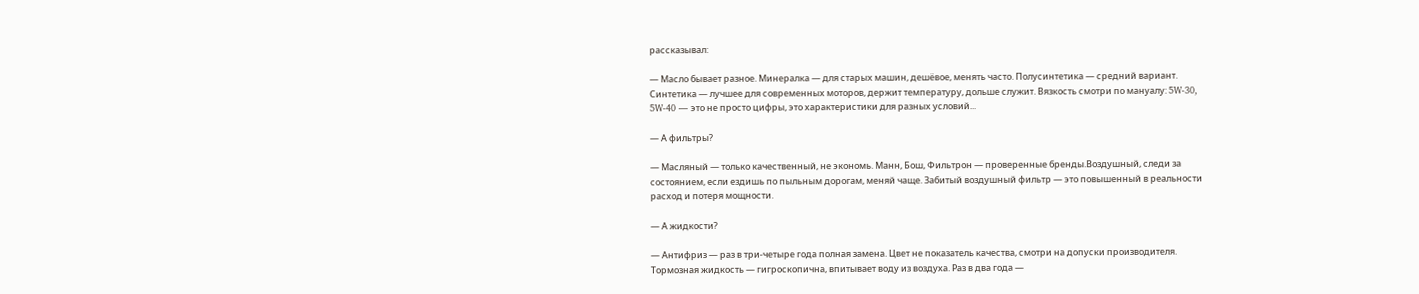рассказывал:

— Масло бывает разное. Минералка — для старых машин, дешёвое, менять часто. Полусинтетика — средний вариант. Синтетика — лучшее для современных моторов, держит температуру, дольше служит. Вязкость смотри по мануалу: 5W-30, 5W-40 — это не просто цифры, это характеристики для разных условий...

— А фильтры?

— Масляный — только качественный, не экономь. Манн, Бош, Фильтрон — проверенные бренды.Воздушный, следи за состоянием, если ездишь по пыльным дорогам, меняй чаще. Забитый воздушный фильтр — это повышенный в реальности расход и потеря мощности.

— А жидкости?

— Антифриз — раз в три-четыре года полная замена. Цвет не показатель качества, смотри на допуски производителя. Тормозная жидкость — гигроскопична, впитывает воду из воздуха. Раз в два года —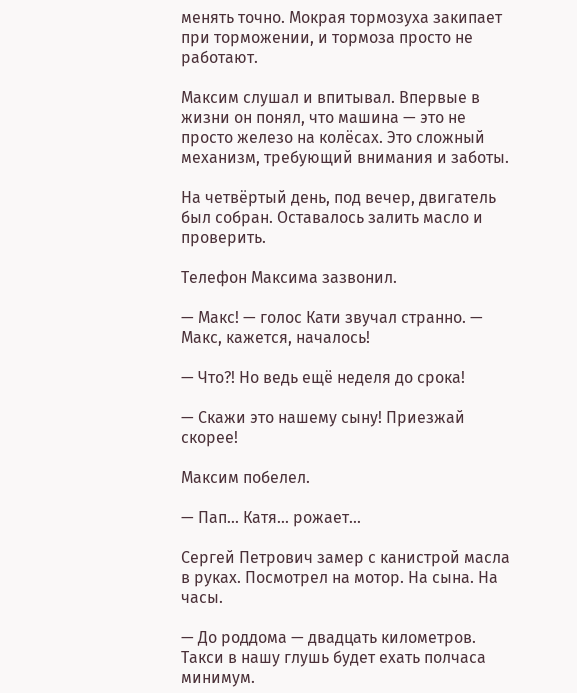менять точно. Мокрая тормозуха закипает при торможении, и тормоза просто не работают.

Максим слушал и впитывал. Впервые в жизни он понял, что машина — это не просто железо на колёсах. Это сложный механизм, требующий внимания и заботы.

На четвёртый день, под вечер, двигатель был собран. Оставалось залить масло и проверить.

Телефон Максима зазвонил.

— Макс! — голос Кати звучал странно. — Макс, кажется, началось!

— Что?! Но ведь ещё неделя до срока!

— Скажи это нашему сыну! Приезжай скорее!

Максим побелел.

— Пап... Катя... рожает...

Сергей Петрович замер с канистрой масла в руках. Посмотрел на мотор. На сына. На часы.

— До роддома — двадцать километров. Такси в нашу глушь будет ехать полчаса минимум.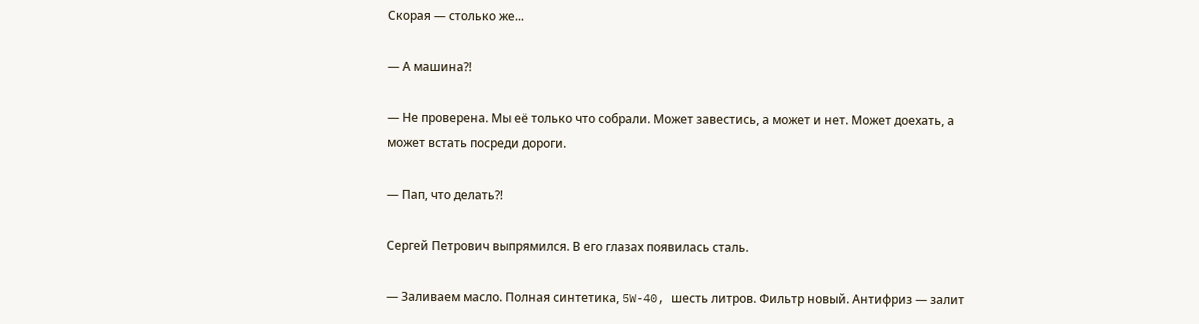Скорая — столько же...

— А машина?!

— Не проверена. Мы её только что собрали. Может завестись, а может и нет. Может доехать, а может встать посреди дороги.

— Пап, что делать?!

Сергей Петрович выпрямился. В его глазах появилась сталь.

— Заливаем масло. Полная синтетика, 5W-40, шесть литров. Фильтр новый. Антифриз — залит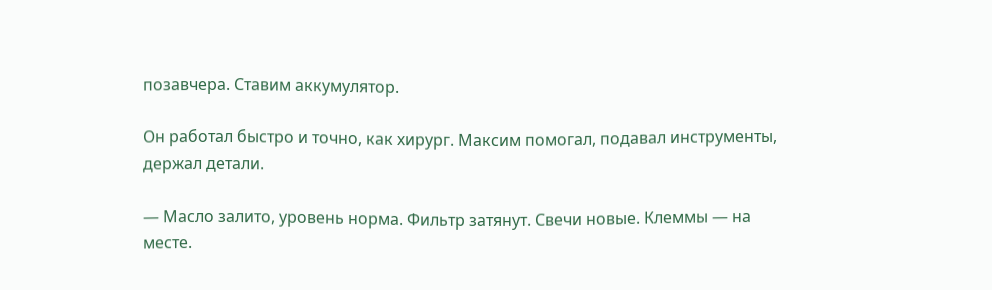позавчера. Ставим аккумулятор.

Он работал быстро и точно, как хирург. Максим помогал, подавал инструменты, держал детали.

— Масло залито, уровень норма. Фильтр затянут. Свечи новые. Клеммы — на месте.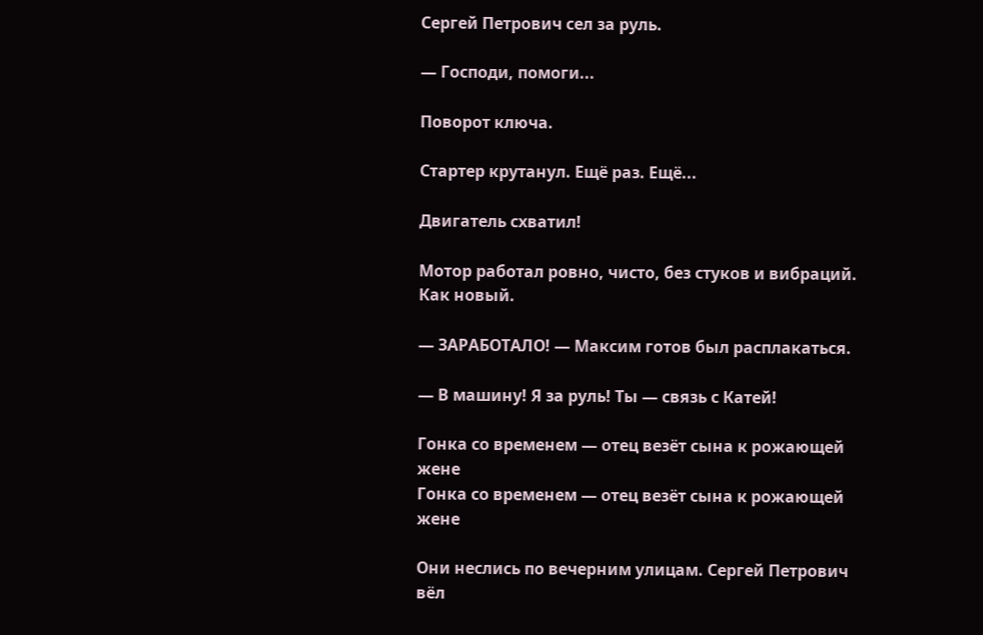Сергей Петрович сел за руль.

— Господи, помоги...

Поворот ключа.

Стартер крутанул. Ещё раз. Ещё...

Двигатель схватил!

Мотор работал ровно, чисто, без стуков и вибраций. Как новый.

— ЗАРАБОТАЛО! — Максим готов был расплакаться.

— В машину! Я за руль! Ты — связь с Катей!

Гонка со временем — отец везёт сына к рожающей жене
Гонка со временем — отец везёт сына к рожающей жене

Они неслись по вечерним улицам. Сергей Петрович вёл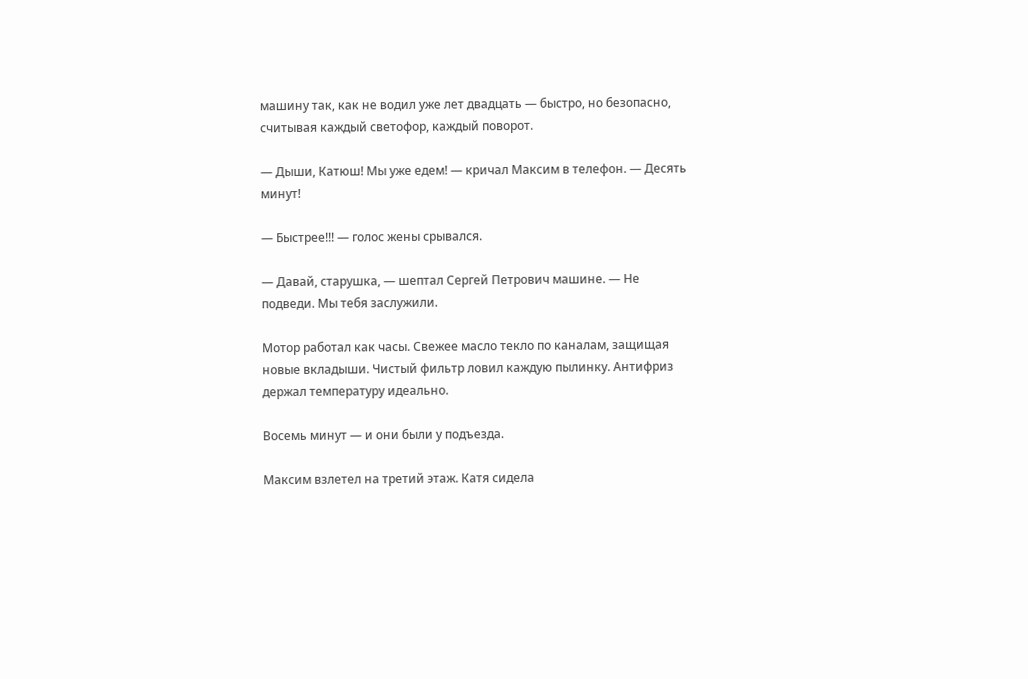машину так, как не водил уже лет двадцать — быстро, но безопасно, считывая каждый светофор, каждый поворот.

— Дыши, Катюш! Мы уже едем! — кричал Максим в телефон. — Десять минут!

— Быстрее!!! — голос жены срывался.

— Давай, старушка, — шептал Сергей Петрович машине. — Не подведи. Мы тебя заслужили.

Мотор работал как часы. Свежее масло текло по каналам, защищая новые вкладыши. Чистый фильтр ловил каждую пылинку. Антифриз держал температуру идеально.

Восемь минут — и они были у подъезда.

Максим взлетел на третий этаж. Катя сидела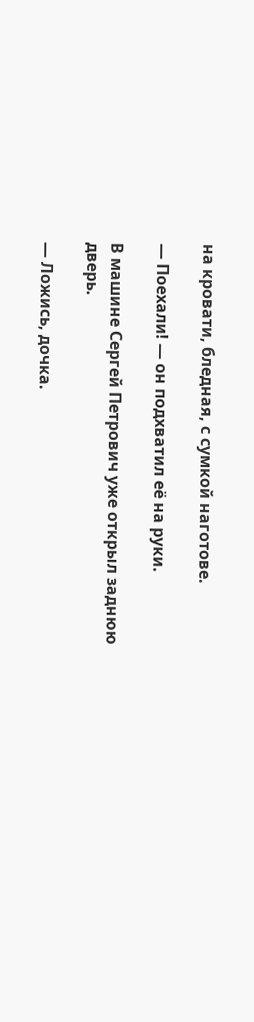на кровати, бледная, с сумкой наготове.

— Поехали! — он подхватил её на руки.

В машине Сергей Петрович уже открыл заднюю дверь.

— Ложись, дочка.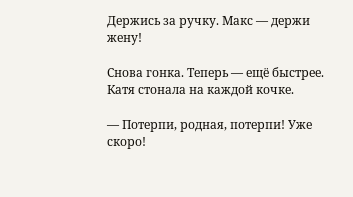Держись за ручку. Макс — держи жену!

Снова гонка. Теперь — ещё быстрее. Катя стонала на каждой кочке.

— Потерпи, родная, потерпи! Уже скоро!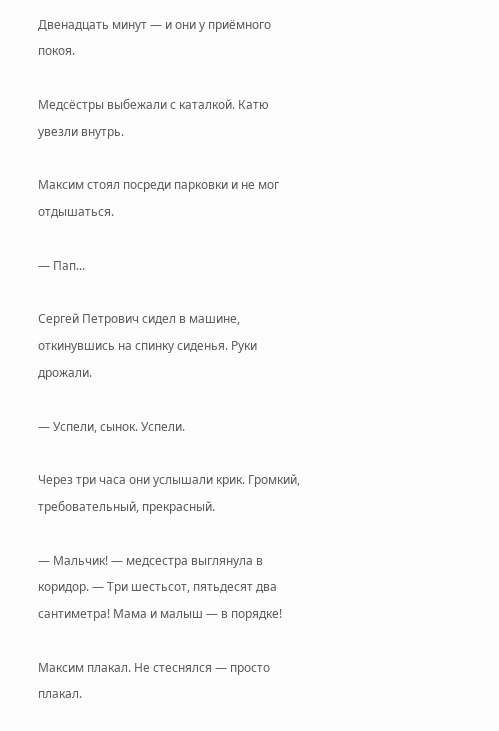Двенадцать минут — и они у приёмного покоя.

Медсёстры выбежали с каталкой. Катю увезли внутрь.

Максим стоял посреди парковки и не мог отдышаться.

— Пап...

Сергей Петрович сидел в машине, откинувшись на спинку сиденья. Руки дрожали.

— Успели, сынок. Успели.

Через три часа они услышали крик. Громкий, требовательный, прекрасный.

— Мальчик! — медсестра выглянула в коридор. — Три шестьсот, пятьдесят два сантиметра! Мама и малыш — в порядке!

Максим плакал. Не стеснялся — просто плакал.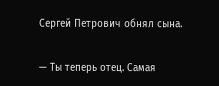Сергей Петрович обнял сына.

— Ты теперь отец. Самая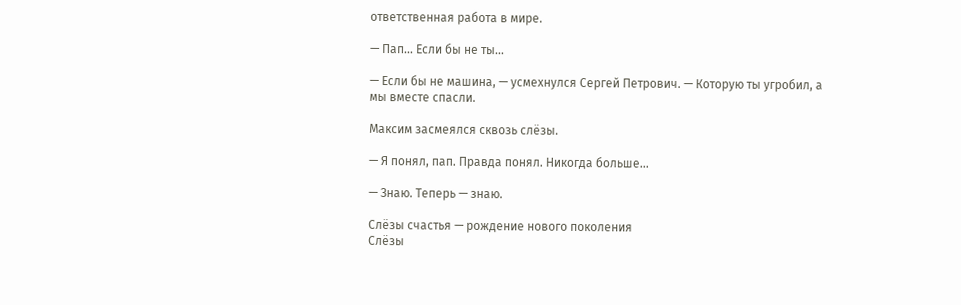ответственная работа в мире.

— Пап... Если бы не ты...

— Если бы не машина, — усмехнулся Сергей Петрович. — Которую ты угробил, а мы вместе спасли.

Максим засмеялся сквозь слёзы.

— Я понял, пап. Правда понял. Никогда больше...

— Знаю. Теперь — знаю.

Слёзы счастья — рождение нового поколения
Слёзы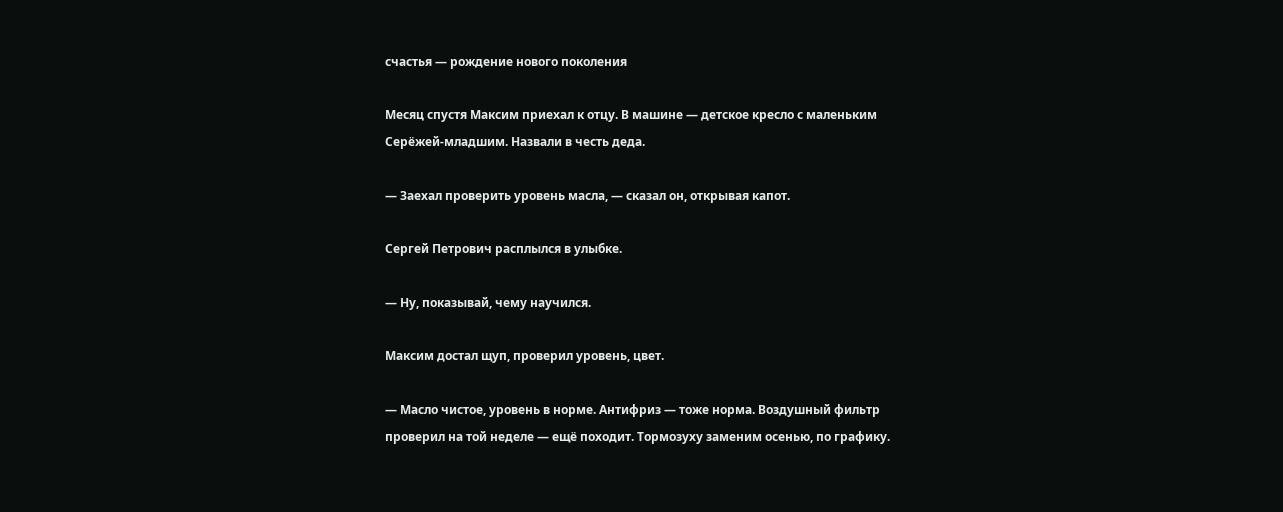счастья — рождение нового поколения

Месяц спустя Максим приехал к отцу. В машине — детское кресло с маленьким Серёжей-младшим. Назвали в честь деда.

— Заехал проверить уровень масла, — сказал он, открывая капот.

Сергей Петрович расплылся в улыбке.

— Ну, показывай, чему научился.

Максим достал щуп, проверил уровень, цвет.

— Масло чистое, уровень в норме. Антифриз — тоже норма. Воздушный фильтр проверил на той неделе — ещё походит. Тормозуху заменим осенью, по графику.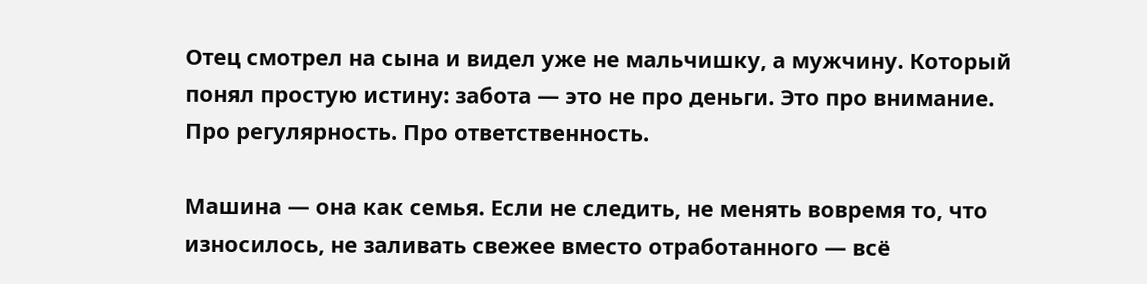Отец смотрел на сына и видел уже не мальчишку, а мужчину. Который понял простую истину: забота — это не про деньги. Это про внимание. Про регулярность. Про ответственность.

Машина — она как семья. Если не следить, не менять вовремя то, что износилось, не заливать свежее вместо отработанного — всё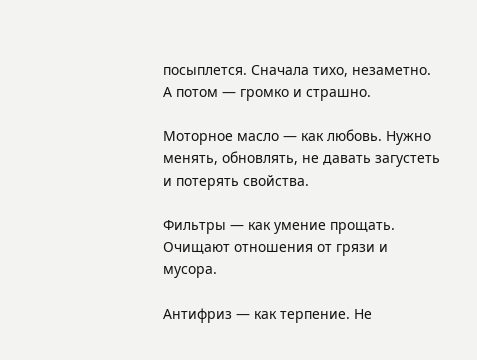посыплется. Сначала тихо, незаметно. А потом — громко и страшно.

Моторное масло — как любовь. Нужно менять, обновлять, не давать загустеть и потерять свойства.

Фильтры — как умение прощать. Очищают отношения от грязи и мусора.

Антифриз — как терпение. Не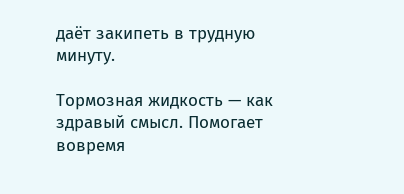даёт закипеть в трудную минуту.

Тормозная жидкость — как здравый смысл. Помогает вовремя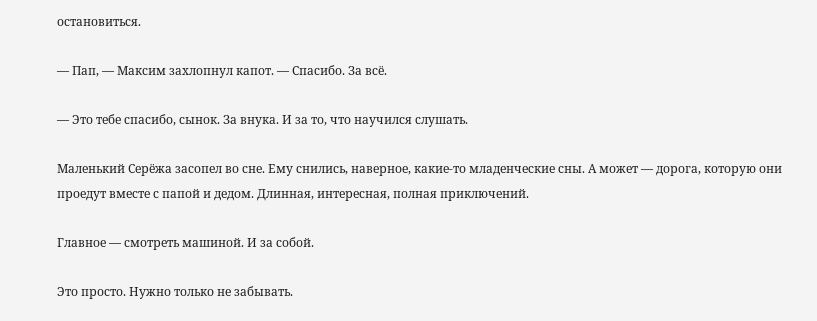остановиться.

— Пап, — Максим захлопнул капот. — Спасибо. За всё.

— Это тебе спасибо, сынок. За внука. И за то, что научился слушать.

Маленький Серёжа засопел во сне. Ему снились, наверное, какие-то младенческие сны. А может — дорога, которую они проедут вместе с папой и дедом. Длинная, интересная, полная приключений.

Главное — смотреть машиной. И за собой.

Это просто. Нужно только не забывать.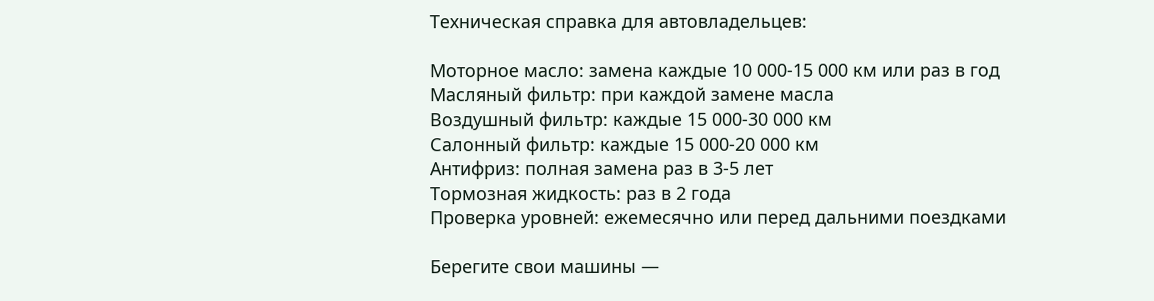Техническая справка для автовладельцев:

Моторное масло: замена каждые 10 000-15 000 км или раз в год
Масляный фильтр: при каждой замене масла
Воздушный фильтр: каждые 15 000-30 000 км
Салонный фильтр: каждые 15 000-20 000 км
Антифриз: полная замена раз в 3-5 лет
Тормозная жидкость: раз в 2 года
Проверка уровней: ежемесячно или перед дальними поездками

Берегите свои машины —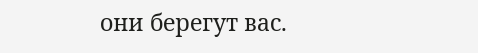они берегут вас.